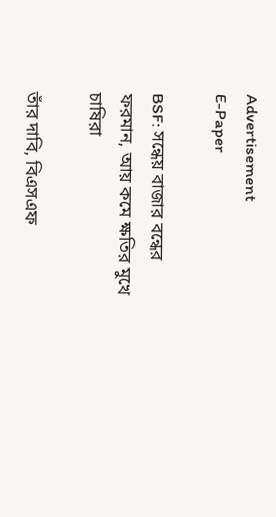Advertisement
E-Paper

BSF: সন্ধেয় বাজার বন্ধের ফরমান, আয় কমে ক্ষতির মুখে চাষিরা

তাঁর দাবি, বিএসএফ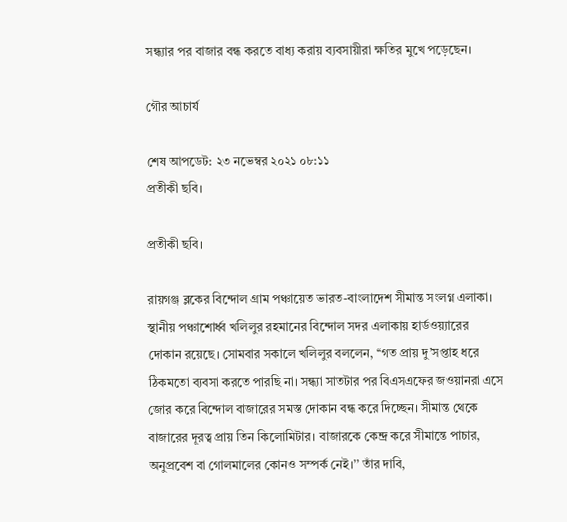সন্ধ্যার পর বাজার বন্ধ করতে বাধ্য করায় ব্যবসায়ীরা ক্ষতির মুখে পড়েছেন।

গৌর আচার্য

শেষ আপডেট: ২৩ নভেম্বর ২০২১ ০৮:১১
প্রতীকী ছবি।

প্রতীকী ছবি।

রায়গঞ্জ ব্লকের বিন্দোল গ্রাম পঞ্চায়েত ভারত-বাংলাদেশ সীমান্ত সংলগ্ন এলাকা। স্থানীয় পঞ্চাশোর্ধ্ব খলিলুর রহমানের বিন্দোল সদর এলাকায় হার্ডওয়্যারের দোকান রয়েছে। সোমবার সকালে খলিলুর বললেন, ‘‘গত প্রায় দু’সপ্তাহ ধরে ঠিকমতো ব্যবসা করতে পারছি না। সন্ধ্যা সাতটার পর বিএসএফের জওয়ানরা এসে জোর করে বিন্দোল বাজারের সমস্ত দোকান বন্ধ করে দিচ্ছেন। সীমান্ত থেকে বাজারের দূরত্ব প্রায় তিন কিলোমিটার। বাজারকে কেন্দ্র করে সীমান্তে পাচার, অনুপ্রবেশ বা গোলমালের কোনও সম্পর্ক নেই।’’ তাঁর দাবি,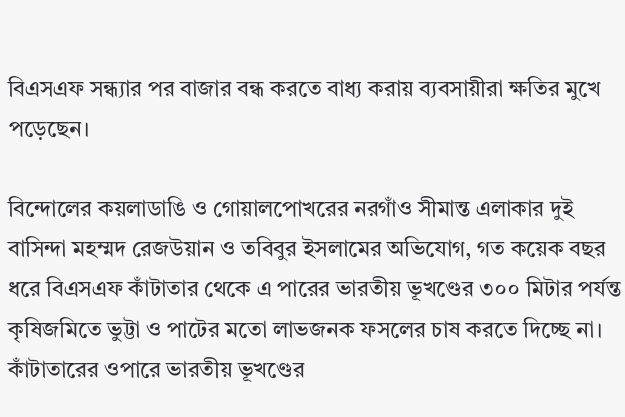বিএসএফ সন্ধ্যার পর বাজার বন্ধ করতে বাধ্য করায় ব্যবসায়ীরা ক্ষতির মুখে পড়েছেন।

বিন্দোলের কয়লাডাঙি ও গোয়ালপোখরের নরগাঁও সীমান্ত এলাকার দুই বাসিন্দা মহম্মদ রেজউয়ান ও তবিবুর ইসলামের অভিযোগ, গত কয়েক বছর ধরে বিএসএফ কাঁটাতার থেকে এ পারের ভারতীয় ভূখণ্ডের ৩০০ মিটার পর্যন্ত কৃষিজমিতে ভুট্টা ও পাটের মতো লাভজনক ফসলের চাষ করতে দিচ্ছে না। কাঁটাতারের ওপারে ভারতীয় ভূখণ্ডের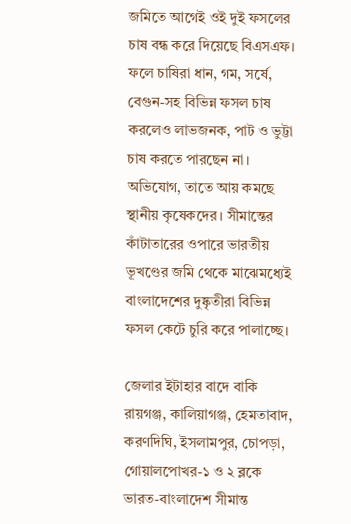জমিতে আগেই ওই দুই ফসলের চাষ বন্ধ করে দিয়েছে বিএসএফ। ফলে চাষিরা ধান, গম, সর্ষে, বেগুন-সহ বিভিন্ন ফসল চাষ করলেও লাভজনক, পাট ও ভুট্টা চাষ করতে পারছেন না। অভিযোগ, তাতে আয় কমছে স্থানীয় কৃষেকদের। সীমান্তের কাঁটাতারের ওপারে ভারতীয় ভূখণ্ডের জমি থেকে মাঝেমধ্যেই বাংলাদেশের দুষ্কৃতীরা বিভিন্ন ফসল কেটে চুরি করে পালাচ্ছে।

জেলার ইটাহার বাদে বাকি রায়গঞ্জ, কালিয়াগঞ্জ, হেমতাবাদ, করণদিঘি, ইসলামপুর, চোপড়া, গোয়ালপোখর-১ ও ২ ব্লকে ভারত-বাংলাদেশ সীমান্ত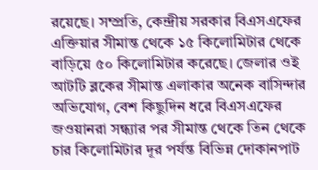রয়েছে। সম্প্রতি, কেন্দ্রীয় সরকার বিএসএফের এক্তিয়ার সীমান্ত থেকে ১৫ কিলোমিটার থেকে বাড়িয়ে ৫০ কিলোমিটার করেছে। জেলার ওই আটটি ব্লকের সীমান্ত এলাকার অনেক বাসিন্দার অভিযোগ, বেশ কিছুদিন ধরে বিএসএফের জওয়ানরা সন্ধ্যার পর সীমান্ত থেকে তিন থেকে চার কিলোমিটার দূর পর্যন্ত বিভিন্ন দোকানপাট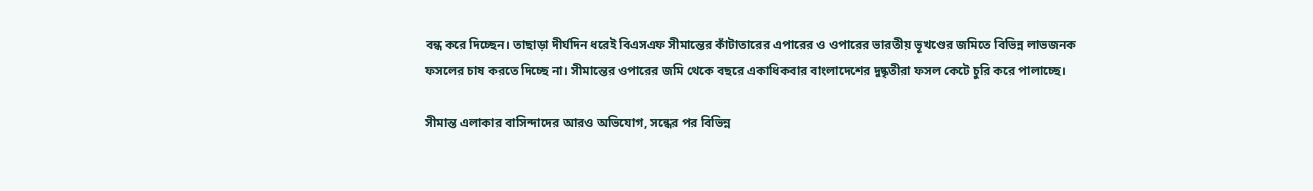বন্ধ করে দিচ্ছেন। তাছাড়া দীর্ঘদিন ধরেই বিএসএফ সীমান্তের কাঁটাতারের এপারের ও ওপারের ভারতীয় ভূখণ্ডের জমিতে বিভিন্ন লাভজনক ফসলের চাষ করতে দিচ্ছে না। সীমান্তের ওপারের জমি থেকে বছরে একাধিকবার বাংলাদেশের দুষ্কৃতীরা ফসল কেটে চুরি করে পালাচ্ছে।

সীমান্ত এলাকার বাসিন্দাদের আরও অভিযোগ, সন্ধের পর বিভিন্ন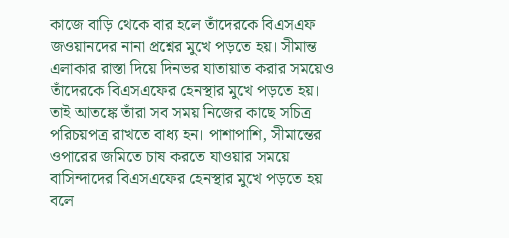কাজে বাড়ি থেকে বার হলে তাঁদেরকে বিএসএফ জওয়ানদের নানা প্রশ্নের মুখে পড়তে হয়। সীমান্ত এলাকার রাস্তা দিয়ে দিনভর যাতায়াত করার সময়েও তাঁদেরকে বিএসএফের হেনস্থার মুখে পড়তে হয়। তাই আতঙ্কে তাঁরা সব সময় নিজের কাছে সচিত্র পরিচয়পত্র রাখতে বাধ্য হন। পাশাপাশি, সীমান্তের ওপারের জমিতে চাষ করতে যাওয়ার সময়ে বাসিন্দাদের বিএসএফের হেনস্থার মুখে পড়তে হয় বলে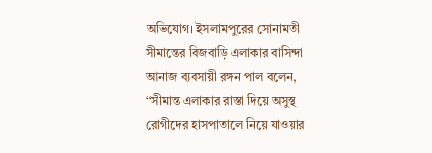অভিযোগ। ইসলামপুরের সোনামতী সীমান্তের বিজবাড়ি এলাকার বাসিন্দা আনাজ ব্যবসায়ী রঙ্গন পাল বলেন, ‘‘সীমান্ত এলাকার রাস্তা দিয়ে অসুস্থ রোগীদের হাসপাতালে নিয়ে যাওয়ার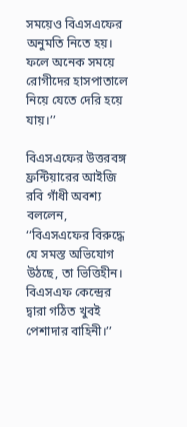সময়েও বিএসএফের অনুমতি নিতে হয়। ফলে অনেক সময়ে রোগীদের হাসপাতালে নিয়ে যেতে দেরি হয়ে যায়।’’

বিএসএফের উত্তরবঙ্গ ফ্রন্টিয়ারের আইজি রবি গাঁধী অবশ্য বললেন, ‘‘বিএসএফের বিরুদ্ধে যে সমস্ত অভিযোগ উঠছে, তা ভিত্তিহীন। বিএসএফ কেন্দ্রের দ্বারা গঠিত খুবই পেশাদার বাহিনী।’’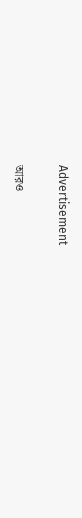Advertisement

আরও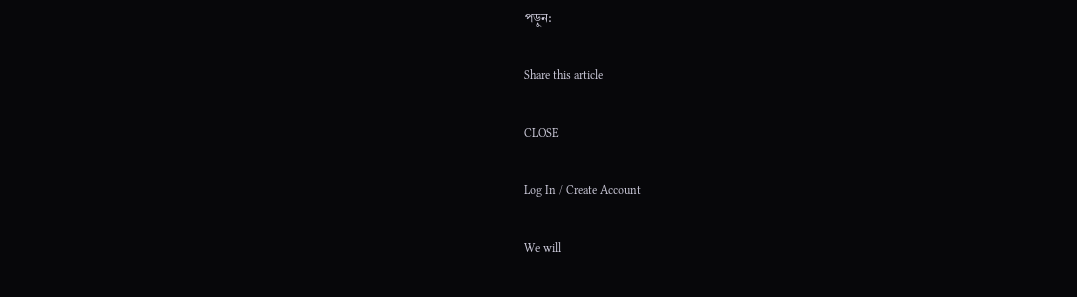পড়ুন:

Share this article

CLOSE

Log In / Create Account

We will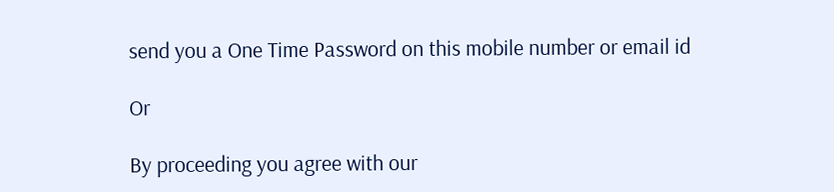send you a One Time Password on this mobile number or email id

Or

By proceeding you agree with our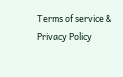Terms of service & Privacy Policy